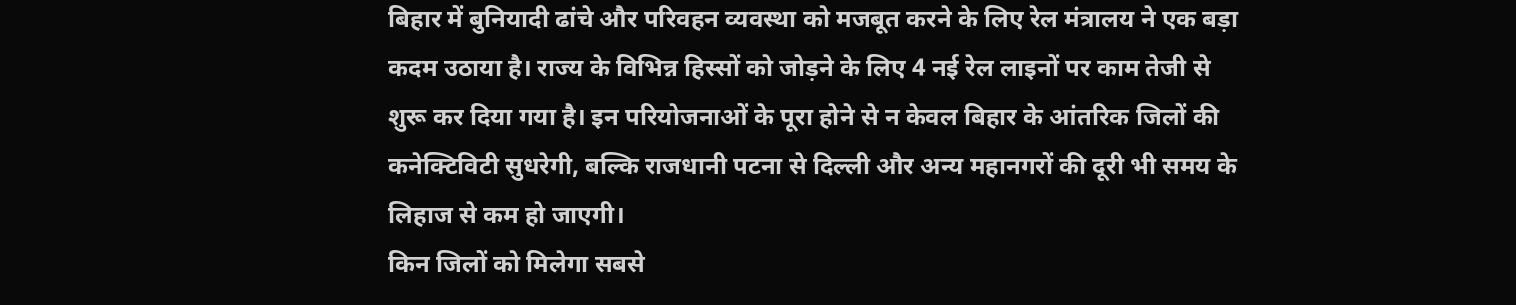बिहार में बुनियादी ढांचे और परिवहन व्यवस्था को मजबूत करने के लिए रेल मंत्रालय ने एक बड़ा कदम उठाया है। राज्य के विभिन्न हिस्सों को जोड़ने के लिए 4 नई रेल लाइनों पर काम तेजी से शुरू कर दिया गया है। इन परियोजनाओं के पूरा होने से न केवल बिहार के आंतरिक जिलों की कनेक्टिविटी सुधरेगी, बल्कि राजधानी पटना से दिल्ली और अन्य महानगरों की दूरी भी समय के लिहाज से कम हो जाएगी।
किन जिलों को मिलेगा सबसे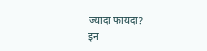ज्यादा फायदा?
इन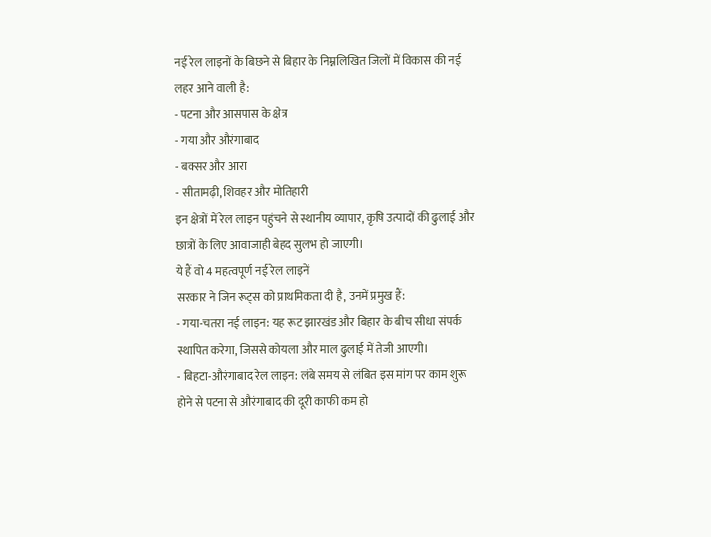नई रेल लाइनों के बिछने से बिहार के निम्नलिखित जिलों में विकास की नई लहर आने वाली है:
- पटना और आसपास के क्षेत्र
- गया और औरंगाबाद
- बक्सर और आरा
- सीतामढ़ी, शिवहर और मोतिहारी
इन क्षेत्रों में रेल लाइन पहुंचने से स्थानीय व्यापार, कृषि उत्पादों की ढुलाई और छात्रों के लिए आवाजाही बेहद सुलभ हो जाएगी।
ये हैं वो 4 महत्वपूर्ण नई रेल लाइनें
सरकार ने जिन रूट्स को प्राथमिकता दी है, उनमें प्रमुख हैं:
- गया-चतरा नई लाइन: यह रूट झारखंड और बिहार के बीच सीधा संपर्क स्थापित करेगा, जिससे कोयला और माल ढुलाई में तेजी आएगी।
- बिहटा-औरंगाबाद रेल लाइन: लंबे समय से लंबित इस मांग पर काम शुरू होने से पटना से औरंगाबाद की दूरी काफी कम हो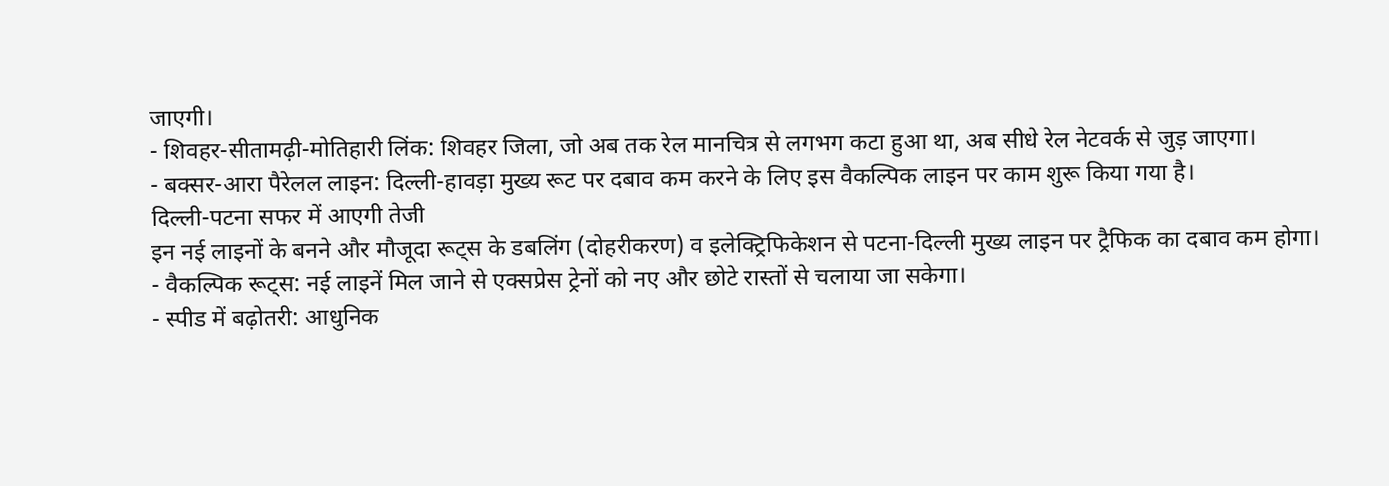जाएगी।
- शिवहर-सीतामढ़ी-मोतिहारी लिंक: शिवहर जिला, जो अब तक रेल मानचित्र से लगभग कटा हुआ था, अब सीधे रेल नेटवर्क से जुड़ जाएगा।
- बक्सर-आरा पैरेलल लाइन: दिल्ली-हावड़ा मुख्य रूट पर दबाव कम करने के लिए इस वैकल्पिक लाइन पर काम शुरू किया गया है।
दिल्ली-पटना सफर में आएगी तेजी
इन नई लाइनों के बनने और मौजूदा रूट्स के डबलिंग (दोहरीकरण) व इलेक्ट्रिफिकेशन से पटना-दिल्ली मुख्य लाइन पर ट्रैफिक का दबाव कम होगा।
- वैकल्पिक रूट्स: नई लाइनें मिल जाने से एक्सप्रेस ट्रेनों को नए और छोटे रास्तों से चलाया जा सकेगा।
- स्पीड में बढ़ोतरी: आधुनिक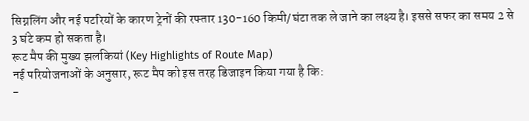सिग्नलिंग और नई पटरियों के कारण ट्रेनों की रफ्तार 130-160 किमी/घंटा तक ले जाने का लक्ष्य है। इससे सफर का समय 2 से 3 घंटे कम हो सकता है।
रूट मैप की मुख्य झलकियां (Key Highlights of Route Map)
नई परियोजनाओं के अनुसार, रूट मैप को इस तरह डिजाइन किया गया है कि:
-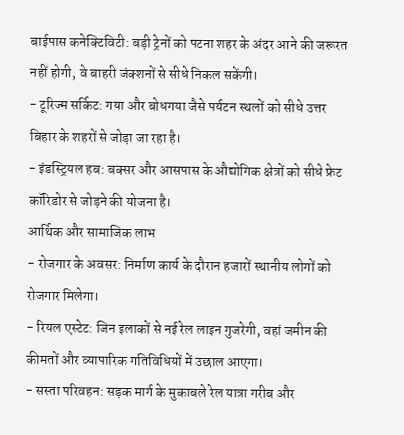बाईपास कनेक्टिविटी: बड़ी ट्रेनों को पटना शहर के अंदर आने की जरूरत नहीं होगी, वे बाहरी जंक्शनों से सीधे निकल सकेंगी।
- टूरिज्म सर्किट: गया और बोधगया जैसे पर्यटन स्थलों को सीधे उत्तर बिहार के शहरों से जोड़ा जा रहा है।
- इंडस्ट्रियल हब: बक्सर और आसपास के औद्योगिक क्षेत्रों को सीधे फ्रेट कॉरिडोर से जोड़ने की योजना है।
आर्थिक और सामाजिक लाभ
- रोजगार के अवसर: निर्माण कार्य के दौरान हजारों स्थानीय लोगों को रोजगार मिलेगा।
- रियल एस्टेट: जिन इलाकों से नई रेल लाइन गुजरेगी, वहां जमीन की कीमतों और व्यापारिक गतिविधियों में उछाल आएगा।
- सस्ता परिवहन: सड़क मार्ग के मुकाबले रेल यात्रा गरीब और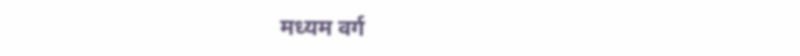मध्यम वर्ग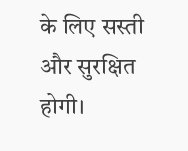के लिए सस्ती और सुरक्षित होगी।